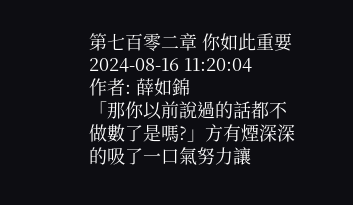第七百零二章 你如此重要
2024-08-16 11:20:04
作者: 薛如錦
「那你以前說過的話都不做數了是嗎?」方有煙深深的吸了一口氣努力讓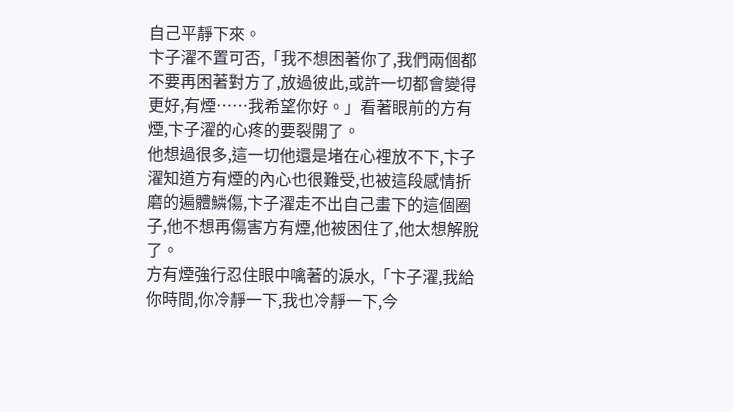自己平靜下來。
卞子濯不置可否,「我不想困著你了,我們兩個都不要再困著對方了,放過彼此,或許一切都會變得更好,有煙……我希望你好。」看著眼前的方有煙,卞子濯的心疼的要裂開了。
他想過很多,這一切他還是堵在心裡放不下,卞子濯知道方有煙的內心也很難受,也被這段感情折磨的遍體鱗傷,卞子濯走不出自己畫下的這個圈子,他不想再傷害方有煙,他被困住了,他太想解脫了。
方有煙強行忍住眼中噙著的淚水,「卞子濯,我給你時間,你冷靜一下,我也冷靜一下,今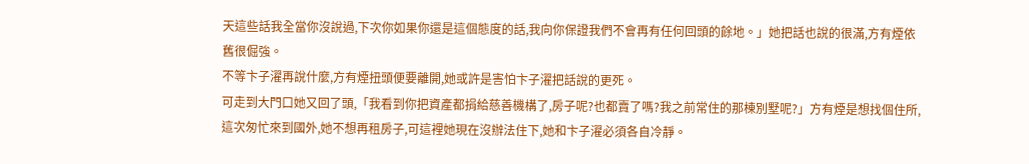天這些話我全當你沒說過,下次你如果你還是這個態度的話,我向你保證我們不會再有任何回頭的餘地。」她把話也說的很滿,方有煙依舊很倔強。
不等卞子濯再說什麼,方有煙扭頭便要離開,她或許是害怕卞子濯把話說的更死。
可走到大門口她又回了頭,「我看到你把資產都捐給慈善機構了,房子呢?也都賣了嗎?我之前常住的那棟別墅呢?」方有煙是想找個住所,這次匆忙來到國外,她不想再租房子,可這裡她現在沒辦法住下,她和卞子濯必須各自冷靜。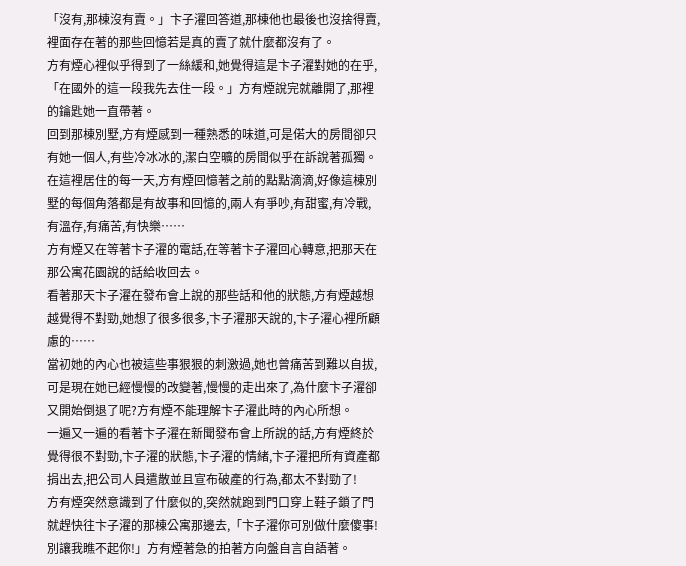「沒有,那棟沒有賣。」卞子濯回答道,那棟他也最後也沒捨得賣,裡面存在著的那些回憶若是真的賣了就什麼都沒有了。
方有煙心裡似乎得到了一絲緩和,她覺得這是卞子濯對她的在乎,「在國外的這一段我先去住一段。」方有煙說完就離開了,那裡的鑰匙她一直帶著。
回到那棟別墅,方有煙感到一種熟悉的味道,可是偌大的房間卻只有她一個人,有些冷冰冰的,潔白空曠的房間似乎在訴說著孤獨。
在這裡居住的每一天,方有煙回憶著之前的點點滴滴,好像這棟別墅的每個角落都是有故事和回憶的,兩人有爭吵,有甜蜜,有冷戰,有溫存,有痛苦,有快樂……
方有煙又在等著卞子濯的電話,在等著卞子濯回心轉意,把那天在那公寓花園說的話給收回去。
看著那天卞子濯在發布會上說的那些話和他的狀態,方有煙越想越覺得不對勁,她想了很多很多,卞子濯那天說的,卞子濯心裡所顧慮的……
當初她的內心也被這些事狠狠的刺激過,她也曾痛苦到難以自拔,可是現在她已經慢慢的改變著,慢慢的走出來了,為什麼卞子濯卻又開始倒退了呢?方有煙不能理解卞子濯此時的內心所想。
一遍又一遍的看著卞子濯在新聞發布會上所說的話,方有煙終於覺得很不對勁,卞子濯的狀態,卞子濯的情緒,卞子濯把所有資產都捐出去,把公司人員遣散並且宣布破產的行為,都太不對勁了!
方有煙突然意識到了什麼似的,突然就跑到門口穿上鞋子鎖了門就趕快往卞子濯的那棟公寓那邊去,「卞子濯你可別做什麼傻事!別讓我瞧不起你!」方有煙著急的拍著方向盤自言自語著。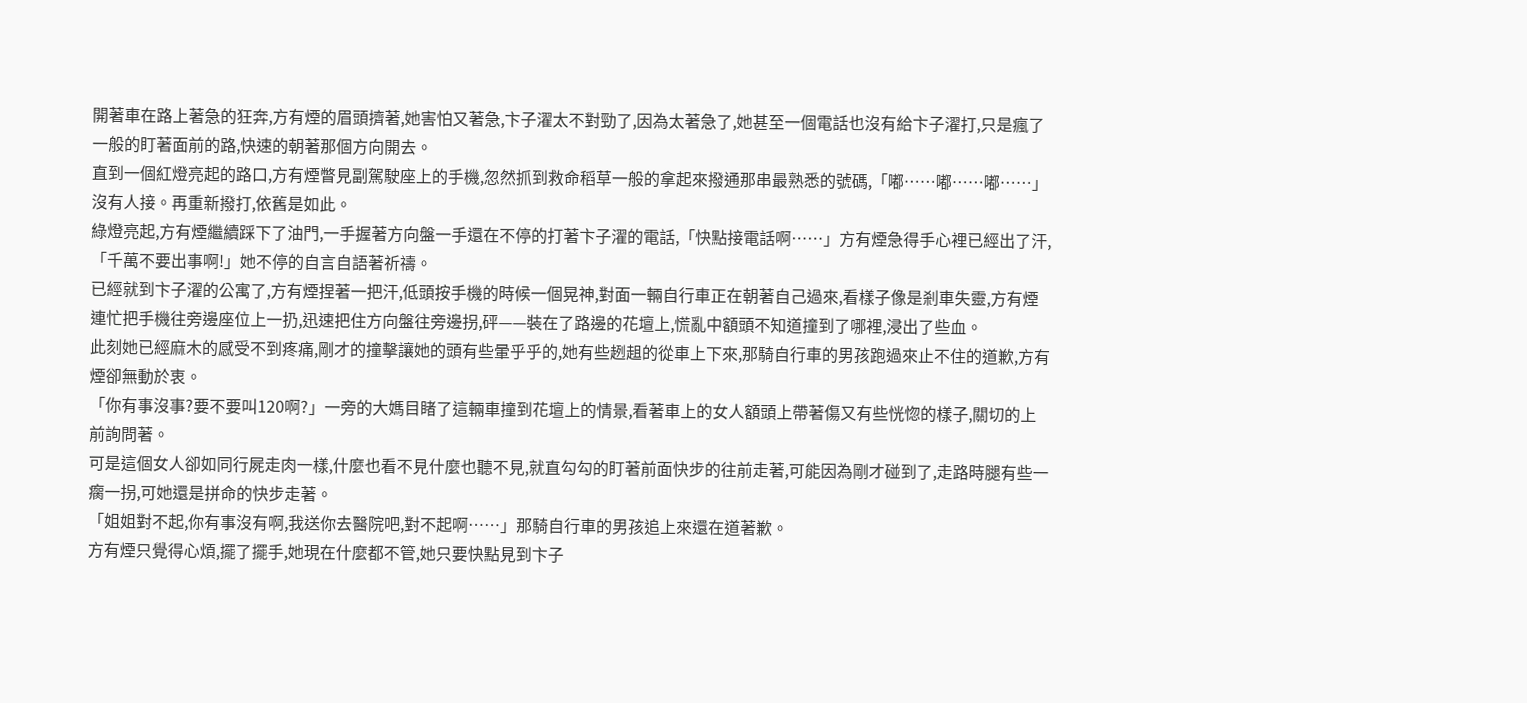開著車在路上著急的狂奔,方有煙的眉頭擠著,她害怕又著急,卞子濯太不對勁了,因為太著急了,她甚至一個電話也沒有給卞子濯打,只是瘋了一般的盯著面前的路,快速的朝著那個方向開去。
直到一個紅燈亮起的路口,方有煙瞥見副駕駛座上的手機,忽然抓到救命稻草一般的拿起來撥通那串最熟悉的號碼,「嘟……嘟……嘟……」沒有人接。再重新撥打,依舊是如此。
綠燈亮起,方有煙繼續踩下了油門,一手握著方向盤一手還在不停的打著卞子濯的電話,「快點接電話啊……」方有煙急得手心裡已經出了汗,「千萬不要出事啊!」她不停的自言自語著祈禱。
已經就到卞子濯的公寓了,方有煙捏著一把汗,低頭按手機的時候一個晃神,對面一輛自行車正在朝著自己過來,看樣子像是剎車失靈,方有煙連忙把手機往旁邊座位上一扔,迅速把住方向盤往旁邊拐,砰——裝在了路邊的花壇上,慌亂中額頭不知道撞到了哪裡,浸出了些血。
此刻她已經麻木的感受不到疼痛,剛才的撞擊讓她的頭有些暈乎乎的,她有些趔趄的從車上下來,那騎自行車的男孩跑過來止不住的道歉,方有煙卻無動於衷。
「你有事沒事?要不要叫120啊?」一旁的大媽目睹了這輛車撞到花壇上的情景,看著車上的女人額頭上帶著傷又有些恍惚的樣子,關切的上前詢問著。
可是這個女人卻如同行屍走肉一樣,什麼也看不見什麼也聽不見,就直勾勾的盯著前面快步的往前走著,可能因為剛才碰到了,走路時腿有些一瘸一拐,可她還是拼命的快步走著。
「姐姐對不起,你有事沒有啊,我送你去醫院吧,對不起啊……」那騎自行車的男孩追上來還在道著歉。
方有煙只覺得心煩,擺了擺手,她現在什麼都不管,她只要快點見到卞子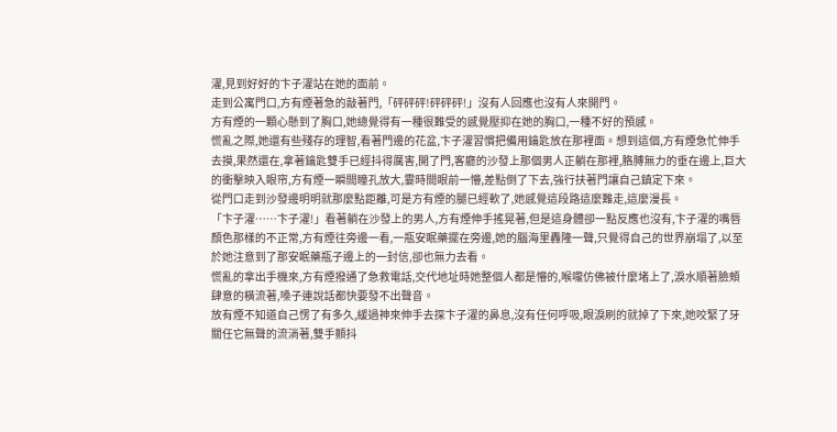濯,見到好好的卞子濯站在她的面前。
走到公寓門口,方有煙著急的敲著門,「砰砰砰!砰砰砰!」沒有人回應也沒有人來開門。
方有煙的一顆心懸到了胸口,她總覺得有一種很難受的感覺壓抑在她的胸口,一種不好的預感。
慌亂之際,她還有些殘存的理智,看著門邊的花盆,卞子濯習慣把備用鑰匙放在那裡面。想到這個,方有煙急忙伸手去摸,果然還在,拿著鑰匙雙手已經抖得厲害,開了門,客廳的沙發上那個男人正躺在那裡,胳膊無力的垂在邊上,巨大的衝擊映入眼帘,方有煙一瞬間瞳孔放大,霎時間眼前一懵,差點倒了下去,強行扶著門讓自己鎮定下來。
從門口走到沙發邊明明就那麼點距離,可是方有煙的腿已經軟了,她感覺這段路這麼難走,這麼漫長。
「卞子濯……卞子濯!」看著躺在沙發上的男人,方有煙伸手搖晃著,但是這身體卻一點反應也沒有,卞子濯的嘴唇顏色那樣的不正常,方有煙往旁邊一看,一瓶安眠藥擺在旁邊,她的腦海里轟隆一聲,只覺得自己的世界崩塌了,以至於她注意到了那安眠藥瓶子邊上的一封信,卻也無力去看。
慌亂的拿出手機來,方有煙撥通了急救電話,交代地址時她整個人都是懵的,喉嚨仿佛被什麼堵上了,淚水順著臉頰肆意的橫流著,嗓子連說話都快要發不出聲音。
放有煙不知道自己愣了有多久,緩過神來伸手去探卞子濯的鼻息,沒有任何呼吸,眼淚刷的就掉了下來,她咬緊了牙關任它無聲的流淌著,雙手顫抖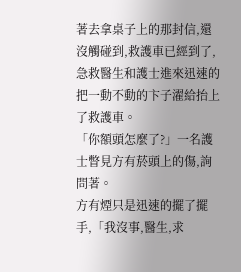著去拿桌子上的那封信,還沒觸碰到,救護車已經到了,急救醫生和護士進來迅速的把一動不動的卞子濯給抬上了救護車。
「你額頭怎麼了?」一名護士瞥見方有菸頭上的傷,詢問著。
方有煙只是迅速的擺了擺手,「我沒事,醫生,求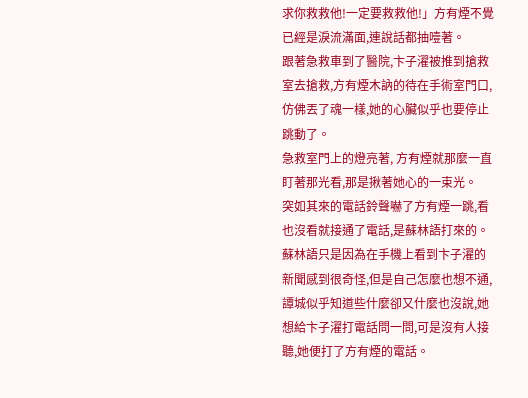求你救救他!一定要救救他!」方有煙不覺已經是淚流滿面,連說話都抽噎著。
跟著急救車到了醫院,卞子濯被推到搶救室去搶救,方有煙木訥的待在手術室門口,仿佛丟了魂一樣,她的心臟似乎也要停止跳動了。
急救室門上的燈亮著, 方有煙就那麼一直盯著那光看,那是揪著她心的一束光。
突如其來的電話鈴聲嚇了方有煙一跳,看也沒看就接通了電話,是蘇林語打來的。
蘇林語只是因為在手機上看到卞子濯的新聞感到很奇怪,但是自己怎麼也想不通,譚城似乎知道些什麼卻又什麼也沒說,她想給卞子濯打電話問一問,可是沒有人接聽,她便打了方有煙的電話。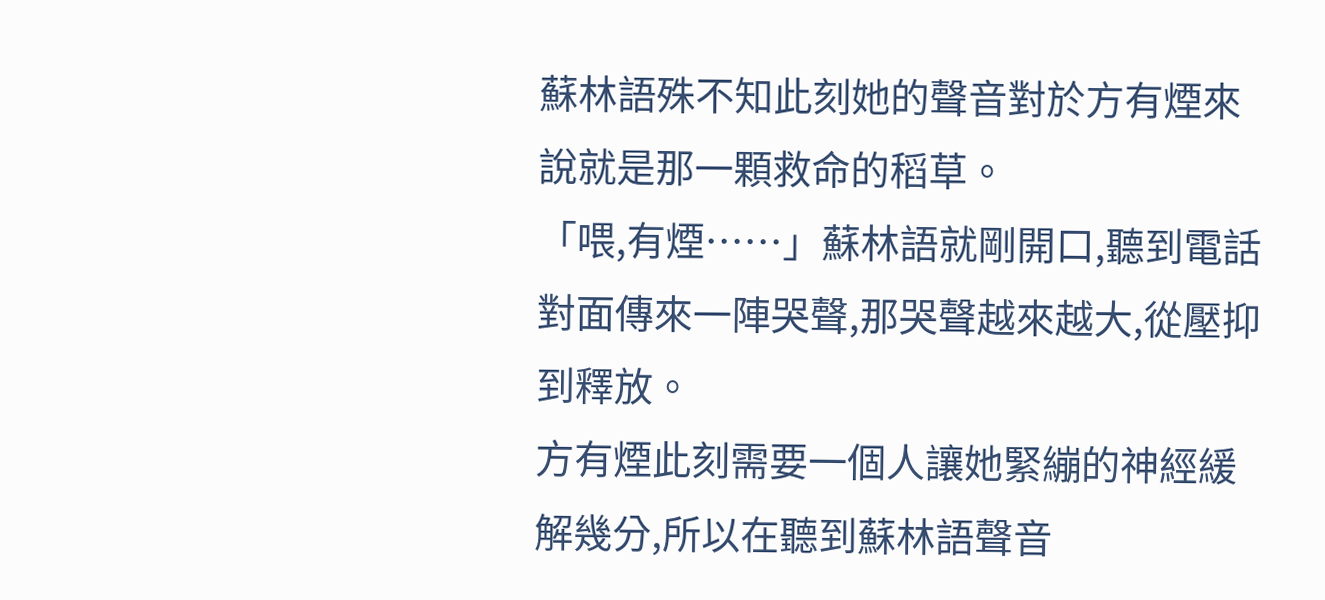蘇林語殊不知此刻她的聲音對於方有煙來說就是那一顆救命的稻草。
「喂,有煙……」蘇林語就剛開口,聽到電話對面傳來一陣哭聲,那哭聲越來越大,從壓抑到釋放。
方有煙此刻需要一個人讓她緊繃的神經緩解幾分,所以在聽到蘇林語聲音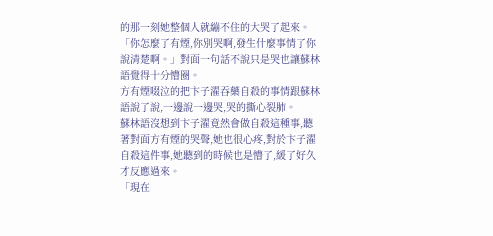的那一刻她整個人就繃不住的大哭了起來。
「你怎麼了有煙,你別哭啊,發生什麼事情了你說清楚啊。」對面一句話不說只是哭也讓蘇林語覺得十分懵圈。
方有煙啜泣的把卞子濯吞藥自殺的事情跟蘇林語說了說,一邊說一邊哭,哭的撕心裂肺。
蘇林語沒想到卞子濯竟然會做自殺這種事,聽著對面方有煙的哭聲,她也很心疼,對於卞子濯自殺這件事,她聽到的時候也是懵了,緩了好久才反應過來。
「現在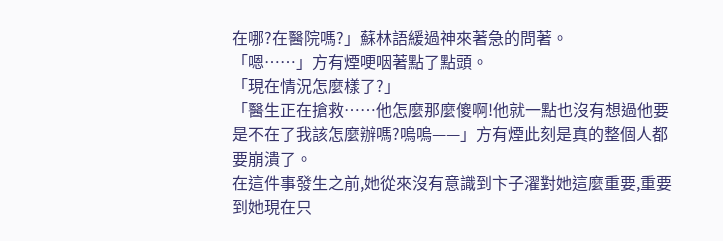在哪?在醫院嗎?」蘇林語緩過神來著急的問著。
「嗯……」方有煙哽咽著點了點頭。
「現在情況怎麼樣了?」
「醫生正在搶救……他怎麼那麼傻啊!他就一點也沒有想過他要是不在了我該怎麼辦嗎?嗚嗚——」方有煙此刻是真的整個人都要崩潰了。
在這件事發生之前,她從來沒有意識到卞子濯對她這麼重要,重要到她現在只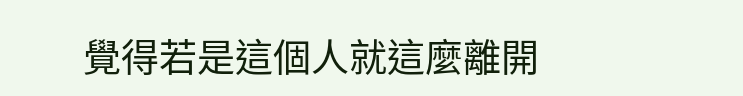覺得若是這個人就這麼離開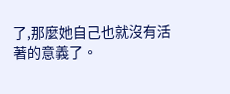了,那麼她自己也就沒有活著的意義了。